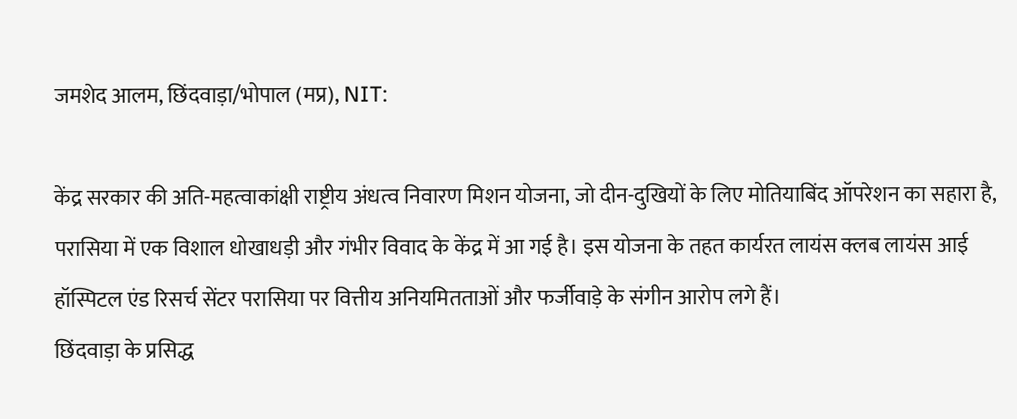जमशेद आलम, छिंदवाड़ा/भोपाल (मप्र), NIT:

केंद्र सरकार की अति-महत्वाकांक्षी राष्ट्रीय अंधत्व निवारण मिशन योजना, जो दीन-दुखियों के लिए मोतियाबिंद ऑपरेशन का सहारा है, परासिया में एक विशाल धोखाधड़ी और गंभीर विवाद के केंद्र में आ गई है। इस योजना के तहत कार्यरत लायंस क्लब लायंस आई हॉस्पिटल एंड रिसर्च सेंटर परासिया पर वित्तीय अनियमितताओं और फर्जीवाड़े के संगीन आरोप लगे हैं।
छिंदवाड़ा के प्रसिद्ध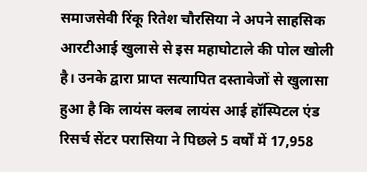समाजसेवी रिंकू रितेश चौरसिया ने अपने साहसिक आरटीआई खुलासे से इस महाघोटाले की पोल खोली है। उनके द्वारा प्राप्त सत्यापित दस्तावेजों से खुलासा हुआ है कि लायंस क्लब लायंस आई हॉस्पिटल एंड रिसर्च सेंटर परासिया ने पिछले 5 वर्षों में 17,958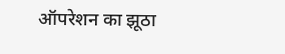ऑपरेशन का झूठा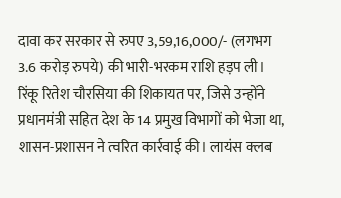दावा कर सरकार से रुपए 3,59,16,000/- (लगभग 3.6 करोड़ रुपये) की भारी-भरकम राशि हड़प ली।
रिंकू रितेश चौरसिया की शिकायत पर, जिसे उन्होंने प्रधानमंत्री सहित देश के 14 प्रमुख विभागों को भेजा था, शासन-प्रशासन ने त्वरित कार्रवाई की। लायंस क्लब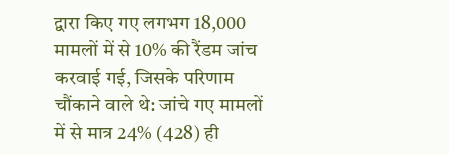द्वारा किए गए लगभग 18,000 मामलों में से 10% की रैंडम जांच करवाई गई, जिसके परिणाम चौंकाने वाले थे: जांचे गए मामलों में से मात्र 24% (428) ही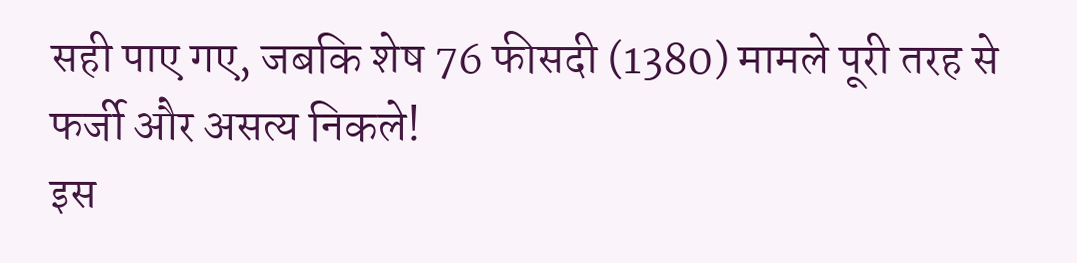सही पाए गए, जबकि शेष 76 फीसदी (1380) मामले पूरी तरह से फर्जी और असत्य निकले!
इस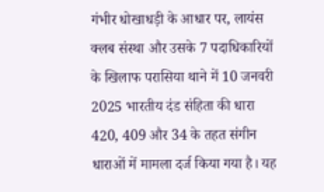गंभीर धोखाधड़ी के आधार पर, लायंस क्लब संस्था और उसके 7 पदाधिकारियों के खिलाफ परासिया थाने में 10 जनवरी 2025 भारतीय दंड संहिता की धारा 420, 409 और 34 के तहत संगीन धाराओं में मामला दर्ज किया गया है। यह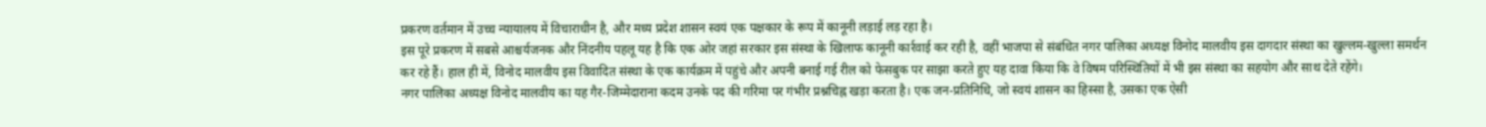प्रकरण वर्तमान में उच्च न्यायालय में विचाराधीन है, और मध्य प्रदेश शासन स्वयं एक पक्षकार के रूप में कानूनी लड़ाई लड़ रहा है।
इस पूरे प्रकरण में सबसे आश्चर्यजनक और निंदनीय पहलू यह है कि एक ओर जहां सरकार इस संस्था के खिलाफ कानूनी कार्रवाई कर रही है, वहीं भाजपा से संबंधित नगर पालिका अध्यक्ष विनोद मालवीय इस दागदार संस्था का खुल्लम-खुल्ला समर्थन कर रहे हैं। हाल ही में, विनोद मालवीय इस विवादित संस्था के एक कार्यक्रम में पहुंचे और अपनी बनाई गई रील को फेसबुक पर साझा करते हुए यह दावा किया कि वे विषम परिस्थितियों में भी इस संस्था का सहयोग और साथ देते रहेंगे।
नगर पालिका अध्यक्ष विनोद मालवीय का यह गैर-जिम्मेदाराना कदम उनके पद की गरिमा पर गंभीर प्रश्नचिह्न खड़ा करता है। एक जन-प्रतिनिधि, जो स्वयं शासन का हिस्सा है, उसका एक ऐसी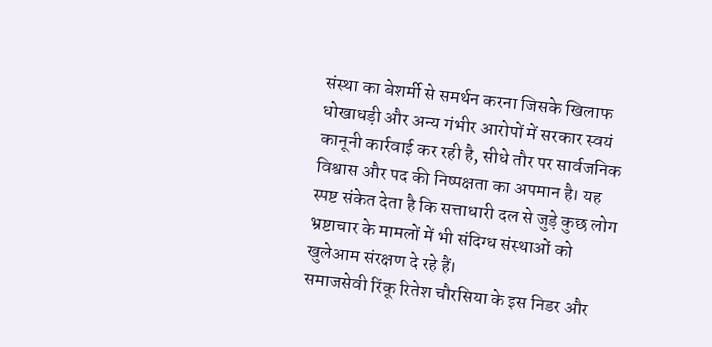संस्था का बेशर्मी से समर्थन करना जिसके खिलाफ धोखाधड़ी और अन्य गंभीर आरोपों में सरकार स्वयं कानूनी कार्रवाई कर रही है, सीधे तौर पर सार्वजनिक विश्वास और पद की निष्पक्षता का अपमान है। यह स्पष्ट संकेत देता है कि सत्ताधारी दल से जुड़े कुछ लोग भ्रष्टाचार के मामलों में भी संदिग्ध संस्थाओं को खुलेआम संरक्षण दे रहे हैं।
समाजसेवी रिंकू रितेश चौरसिया के इस निडर और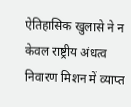ऐतिहासिक खुलासे ने न केवल राष्ट्रीय अंधत्व निवारण मिशन में व्याप्त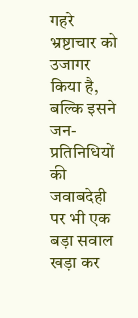गहरे भ्रष्टाचार को उजागर किया है, बल्कि इसने जन-प्रतिनिधियों की जवाबदेही पर भी एक बड़ा सवाल खड़ा कर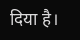दिया है।